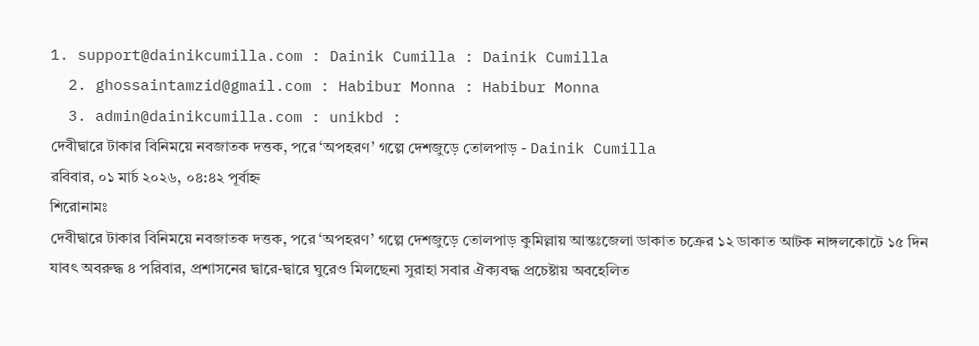1. support@dainikcumilla.com : Dainik Cumilla : Dainik Cumilla
  2. ghossaintamzid@gmail.com : Habibur Monna : Habibur Monna
  3. admin@dainikcumilla.com : unikbd :
দেবীদ্বারে টাকার বিনিময়ে নবজাতক দত্তক, পরে ‘অপহরণ’ গল্পে দেশজুড়ে তোলপাড় - Dainik Cumilla
রবিবার, ০১ মার্চ ২০২৬, ০৪:৪২ পূর্বাহ্ন
শিরোনামঃ
দেবীদ্বারে টাকার বিনিময়ে নবজাতক দত্তক, পরে ‘অপহরণ’ গল্পে দেশজুড়ে তোলপাড় কুমিল্লায় আন্তঃজেলা ডাকাত চক্রের ১২ ডাকাত আটক নাঙ্গলকোটে ১৫ দিন যাবৎ অবরুদ্ধ ৪ পরিবার, প্রশাসনের দ্বারে-দ্বারে ঘুরেও মিলছেনা সুরাহা সবার ঐক্যবদ্ধ প্রচেষ্টায় অবহেলিত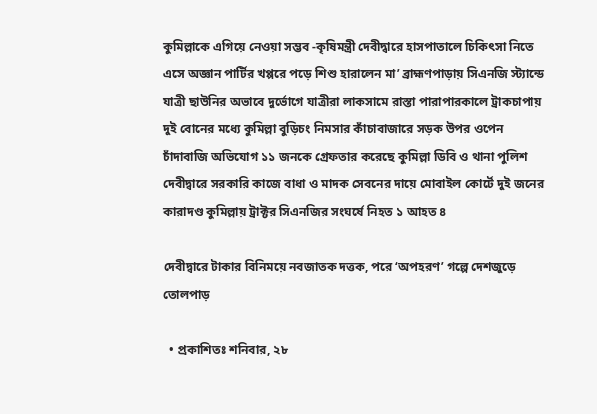কুমিল্লাকে এগিয়ে নেওয়া সম্ভব -কৃষিমন্ত্রী দেবীদ্বারে হাসপাতালে চিকিৎসা নিতে এসে অজ্ঞান পার্টির খপ্পরে পড়ে শিশু হারালেন মা’ ব্রাহ্মণপাড়ায় সিএনজি স্ট্যান্ডে যাত্রী ছাউনির অভাবে দুর্ভোগে যাত্রীরা লাকসামে রাস্তা পারাপারকালে ট্রাকচাপায় দুই বোনের মধ্যে কুমিল্লা বুড়িচং নিমসার কাঁচাবাজারে সড়ক উপর ওপেন চাঁদাবাজি অভিযোগ ১১ জনকে গ্রেফতার করেছে কুমিল্লা ডিবি ও থানা পুলিশ দেবীদ্বারে সরকারি কাজে বাধা ও মাদক সেবনের দায়ে মোবাইল কোর্টে দুই জনের কারাদণ্ড কুমিল্লায় ট্রাক্টর সিএনজির সংঘর্ষে নিহত ১ আহত ৪

দেবীদ্বারে টাকার বিনিময়ে নবজাতক দত্তক, পরে ‘অপহরণ’ গল্পে দেশজুড়ে তোলপাড়

  • প্রকাশিতঃ শনিবার, ২৮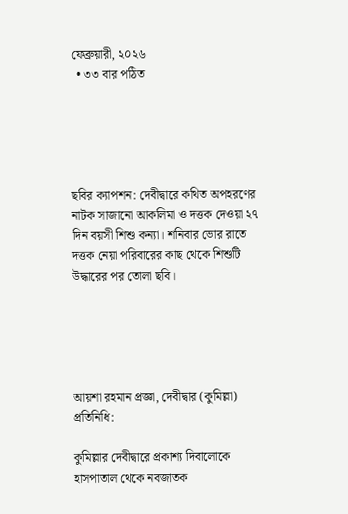ফেব্রুয়ারী, ২০২৬
  • ৩৩ বার পঠিত





ছবির ক্যাপশন: দেবীদ্বারে কথিত অপহরণের নাটক সাজানো আকলিমা ও দত্তক দেওয়া ২৭ দিন বয়সী শিশু কন্যা। শনিবার ভোর রাতে দত্তক নেয়া পরিবারের কাছ থেকে শিশুটি উদ্ধারের পর তোলা ছবি।





আয়শা রহমান প্রজ্ঞা, দেবীদ্বার (কুমিল্লা) প্রতিনিধি:

কুমিল্লার দেবীদ্বারে প্রকাশ্য দিবালোকে হাসপাতাল থেকে নবজাতক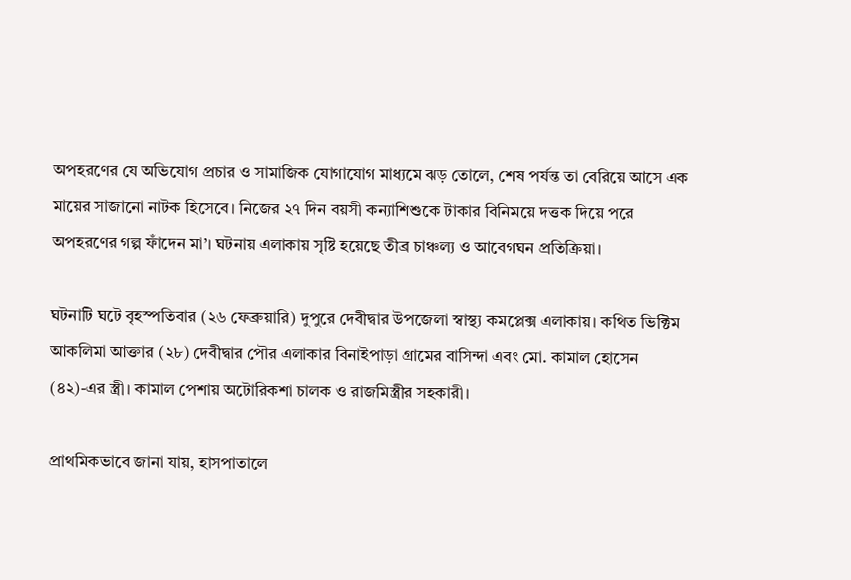অপহরণের যে অভিযোগ প্রচার ও সামাজিক যোগাযোগ মাধ্যমে ঝড় তোলে, শেষ পর্যন্ত তা বেরিয়ে আসে এক মায়ের সাজানো নাটক হিসেবে। নিজের ২৭ দিন বয়সী কন্যাশিশুকে টাকার বিনিময়ে দত্তক দিয়ে পরে অপহরণের গল্প ফাঁদেন মা’। ঘটনায় এলাকায় সৃষ্টি হয়েছে তীব্র চাঞ্চল্য ও আবেগঘন প্রতিক্রিয়া।

ঘটনাটি ঘটে বৃহস্পতিবার (২৬ ফেব্রুয়ারি) দুপুরে দেবীদ্বার উপজেলা স্বাস্থ্য কমপ্লেক্স এলাকায়। কথিত ভিক্টিম আকলিমা আক্তার (২৮) দেবীদ্বার পৌর এলাকার বিনাইপাড়া গ্রামের বাসিন্দা এবং মো. কামাল হোসেন (৪২)-এর স্ত্রী। কামাল পেশায় অটোরিকশা চালক ও রাজমিস্ত্রীর সহকারী।

প্রাথমিকভাবে জানা যায়, হাসপাতালে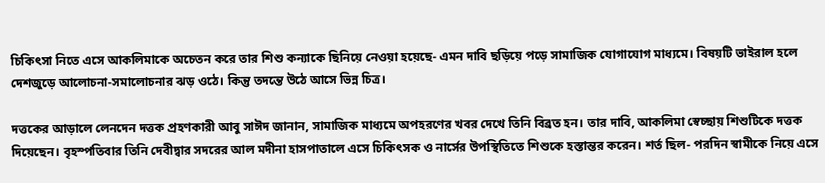চিকিৎসা নিতে এসে আকলিমাকে অচেতন করে তার শিশু কন্যাকে ছিনিয়ে নেওয়া হয়েছে- এমন দাবি ছড়িয়ে পড়ে সামাজিক যোগাযোগ মাধ্যমে। বিষয়টি ভাইরাল হলে দেশজুড়ে আলোচনা-সমালোচনার ঝড় ওঠে। কিন্তু তদন্তে উঠে আসে ভিন্ন চিত্র।

দত্তকের আড়ালে লেনদেন দত্তক প্রহণকারী আবু সাঈদ জানান, সামাজিক মাধ্যমে অপহরণের খবর দেখে তিনি বিব্রত হন। তার দাবি, আকলিমা স্বেচ্ছায় শিশুটিকে দত্তক দিয়েছেন। বৃহস্পতিবার তিনি দেবীদ্বার সদরের আল মদীনা হাসপাতালে এসে চিকিৎসক ও নার্সের উপস্থিতিতে শিশুকে হস্তান্তর করেন। শর্ত ছিল- পরদিন স্বামীকে নিয়ে এসে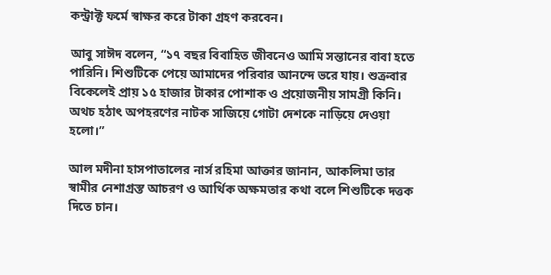কন্ট্রাক্ট ফর্মে স্বাক্ষর করে টাকা গ্রহণ করবেন।

আবু সাঈদ বলেন, “১৭ বছর বিবাহিত জীবনেও আমি সন্তানের বাবা হতে পারিনি। শিশুটিকে পেয়ে আমাদের পরিবার আনন্দে ভরে যায়। শুক্রবার বিকেলেই প্রায় ১৫ হাজার টাকার পোশাক ও প্রয়োজনীয় সামগ্রী কিনি। অথচ হঠাৎ অপহরণের নাটক সাজিয়ে গোটা দেশকে নাড়িয়ে দেওয়া হলো।”

আল মদীনা হাসপাতালের নার্স রহিমা আক্তার জানান, আকলিমা তার স্বামীর নেশাগ্রস্ত আচরণ ও আর্থিক অক্ষমতার কথা বলে শিশুটিকে দত্তক দিতে চান।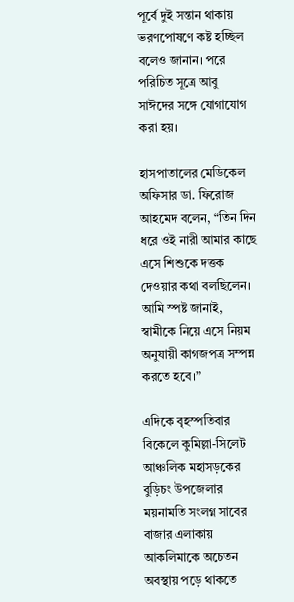পূর্বে দুই সন্তান থাকায় ভরণপোষণে কষ্ট হচ্ছিল বলেও জানান। পরে পরিচিত সূত্রে আবু সাঈদের সঙ্গে যোগাযোগ করা হয়।

হাসপাতালের মেডিকেল অফিসার ডা. ফিরোজ আহমেদ বলেন, “তিন দিন ধরে ওই নারী আমার কাছে এসে শিশুকে দত্তক দেওয়ার কথা বলছিলেন। আমি স্পষ্ট জানাই, স্বামীকে নিয়ে এসে নিয়ম অনুযায়ী কাগজপত্র সম্পন্ন করতে হবে।”

এদিকে বৃহস্পতিবার বিকেলে কুমিল্লা-সিলেট আঞ্চলিক মহাসড়কের বুড়িচং উপজেলার ময়নামতি সংলগ্ন সাবের বাজার এলাকায় আকলিমাকে অচেতন অবস্থায় পড়ে থাকতে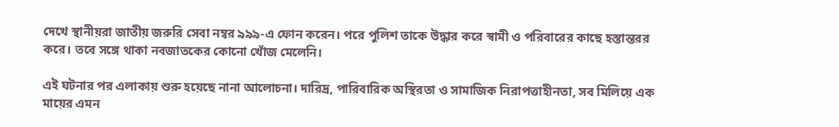দেখে স্থানীয়রা জাতীয় জরুরি সেবা নম্বর ৯৯৯-এ ফোন করেন। পরে পুলিশ তাকে উদ্ধার করে স্বামী ও পরিবারের কাছে হস্তান্তরর করে। তবে সঙ্গে থাকা নবজাতকের কোনো খোঁজ মেলেনি।

এই ঘটনার পর এলাকায় শুরু হয়েছে নানা আলোচনা। দারিদ্র, পারিবারিক অস্থিরতা ও সামাজিক নিরাপত্তাহীনতা, সব মিলিয়ে এক মায়ের এমন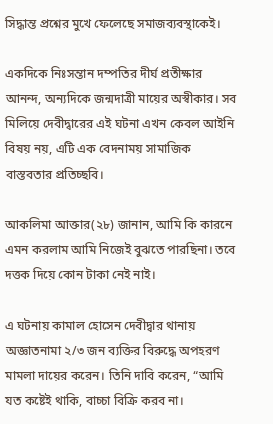সিদ্ধান্ত প্রশ্নের মুখে ফেলেছে সমাজব্যবস্থাকেই।

একদিকে নিঃসন্তান দম্পতির দীর্ঘ প্রতীক্ষার আনন্দ, অন্যদিকে জন্মদাত্রী মায়ের অস্বীকার। সব মিলিয়ে দেবীদ্বারের এই ঘটনা এখন কেবল আইনি বিষয় নয়, এটি এক বেদনাময় সামাজিক বাস্তবতার প্রতিচ্ছবি।

আকলিমা আক্তার(২৮) জানান, আমি কি কারনে এমন করলাম আমি নিজেই বুঝতে পারছিনা। তবে দত্তক দিয়ে কোন টাকা নেই নাই।

এ ঘটনায় কামাল হোসেন দেবীদ্বার থানায় অজ্ঞাতনামা ২/৩ জন ব্যক্তির বিরুদ্ধে অপহরণ মামলা দায়ের করেন। তিনি দাবি করেন, “আমি যত কষ্টেই থাকি, বাচ্চা বিক্রি করব না।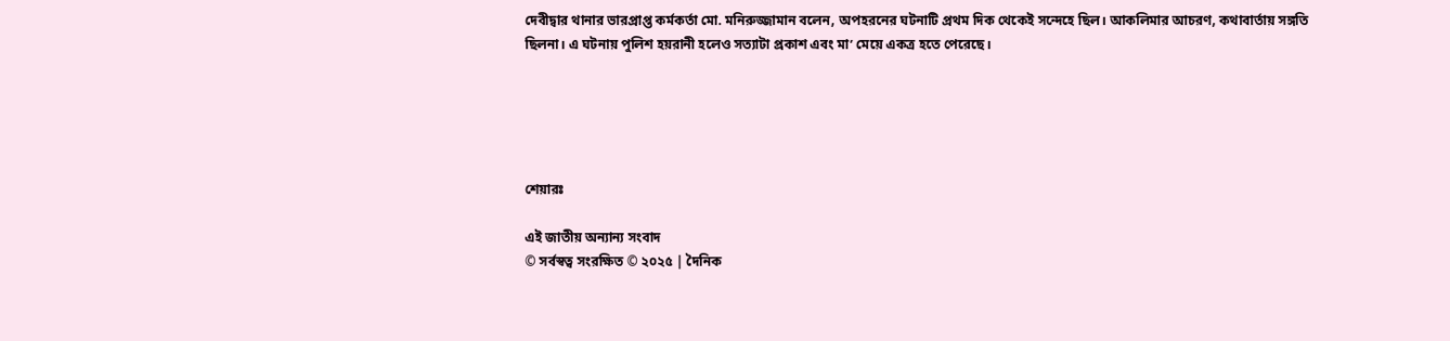দেবীদ্বার থানার ভারপ্রাপ্ত কর্মকর্তা মো. মনিরুজ্জামান বলেন, অপহরনের ঘটনাটি প্রথম দিক থেকেই সন্দেহে ছিল। আকলিমার আচরণ, কথাবার্তায় সঙ্গতি ছিলনা। এ ঘটনায় পুলিশ হয়রানী হলেও সত্যাটা প্রকাশ এবং মা’ মেয়ে একত্র হতে পেরেছে।





শেয়ারঃ

এই জাতীয় অন্যান্য সংবাদ
© সর্বস্বত্ব সংরক্ষিত © ২০২৫ | দৈনিক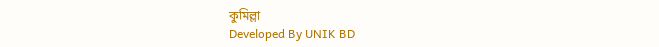কুমিল্লা
Developed By UNIK BD